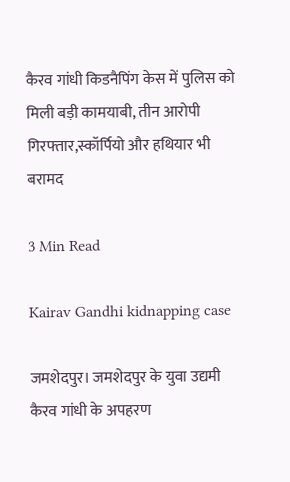कैरव गांधी किडनैपिंग केस में पुलिस को मिली बड़ी कामयाबी, तीन आरोपी गिरफ्तार,स्कॉर्पियो और हथियार भी बरामद

3 Min Read

Kairav Gandhi kidnapping case

जमशेदपुर। जमशेदपुर के युवा उद्यमी कैरव गांधी के अपहरण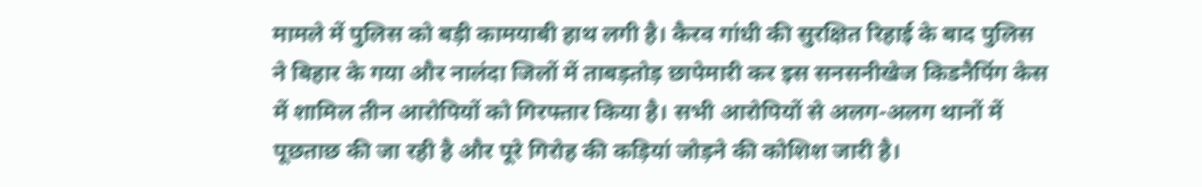मामले में पुलिस को बड़ी कामयाबी हाथ लगी है। कैरव गांधी की सुरक्षित रिहाई के बाद पुलिस ने बिहार के गया और नालंदा जिलों में ताबड़तोड़ छापेमारी कर इस सनसनीखेज किडनैपिंग केस में शामिल तीन आरोपियों को गिरफ्तार किया है। सभी आरोपियों से अलग-अलग थानों में पूछताछ की जा रही है और पूरे गिरोह की कड़ियां जोड़ने की कोशिश जारी है।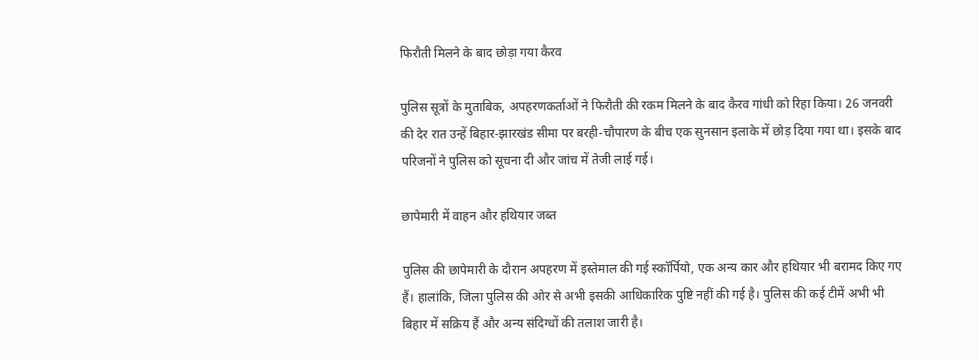फिरौती मिलने के बाद छोड़ा गया कैरव

पुलिस सूत्रों के मुताबिक, अपहरणकर्ताओं ने फिरौती की रकम मिलने के बाद कैरव गांधी को रिहा किया। 26 जनवरी की देर रात उन्हें बिहार-झारखंड सीमा पर बरही-चौपारण के बीच एक सुनसान इलाके में छोड़ दिया गया था। इसके बाद परिजनों ने पुलिस को सूचना दी और जांच में तेजी लाई गई।

छापेमारी में वाहन और हथियार जब्त

पुलिस की छापेमारी के दौरान अपहरण में इस्तेमाल की गई स्कॉर्पियो, एक अन्य कार और हथियार भी बरामद किए गए हैं। हालांकि, जिला पुलिस की ओर से अभी इसकी आधिकारिक पुष्टि नहीं की गई है। पुलिस की कई टीमें अभी भी बिहार में सक्रिय हैं और अन्य संदिग्धों की तलाश जारी है।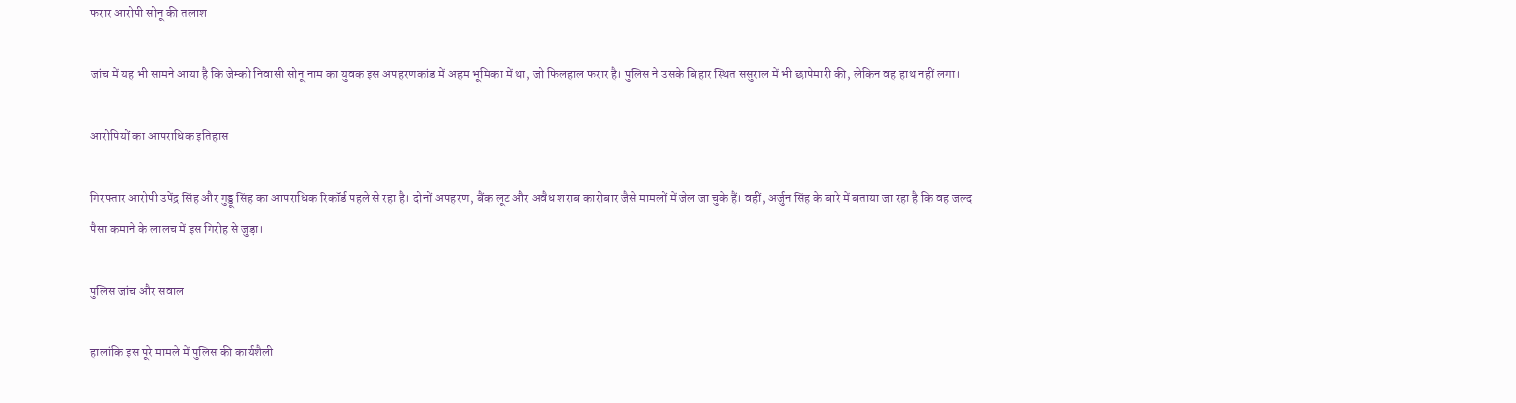फरार आरोपी सोनू की तलाश

जांच में यह भी सामने आया है कि जेम्को निवासी सोनू नाम का युवक इस अपहरणकांड में अहम भूमिका में था, जो फिलहाल फरार है। पुलिस ने उसके बिहार स्थित ससुराल में भी छापेमारी की, लेकिन वह हाथ नहीं लगा।

आरोपियों का आपराधिक इतिहास

गिरफ्तार आरोपी उपेंद्र सिंह और गुड्डू सिंह का आपराधिक रिकॉर्ड पहले से रहा है। दोनों अपहरण, बैंक लूट और अवैध शराब कारोबार जैसे मामलों में जेल जा चुके हैं। वहीं, अर्जुन सिंह के बारे में बताया जा रहा है कि वह जल्द पैसा कमाने के लालच में इस गिरोह से जुड़ा।

पुलिस जांच और सवाल

हालांकि इस पूरे मामले में पुलिस की कार्यशैली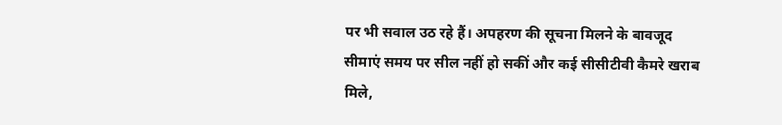पर भी सवाल उठ रहे हैं। अपहरण की सूचना मिलने के बावजूद सीमाएं समय पर सील नहीं हो सकीं और कई सीसीटीवी कैमरे खराब मिले,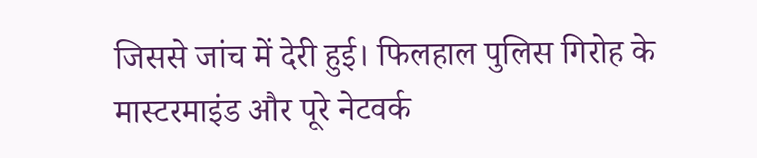जिससे जांच में देरी हुई। फिलहाल पुलिस गिरोह के मास्टरमाइंड और पूरे नेटवर्क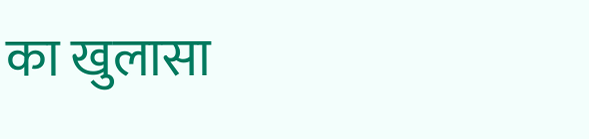का खुलासा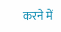करने में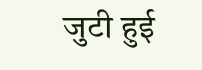जुटी हुई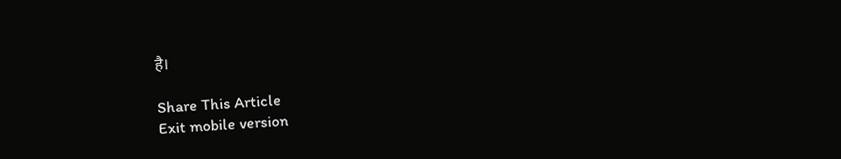है।

Share This Article
Exit mobile version